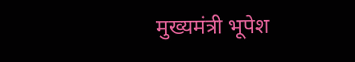मुख्यमंत्री भूपेश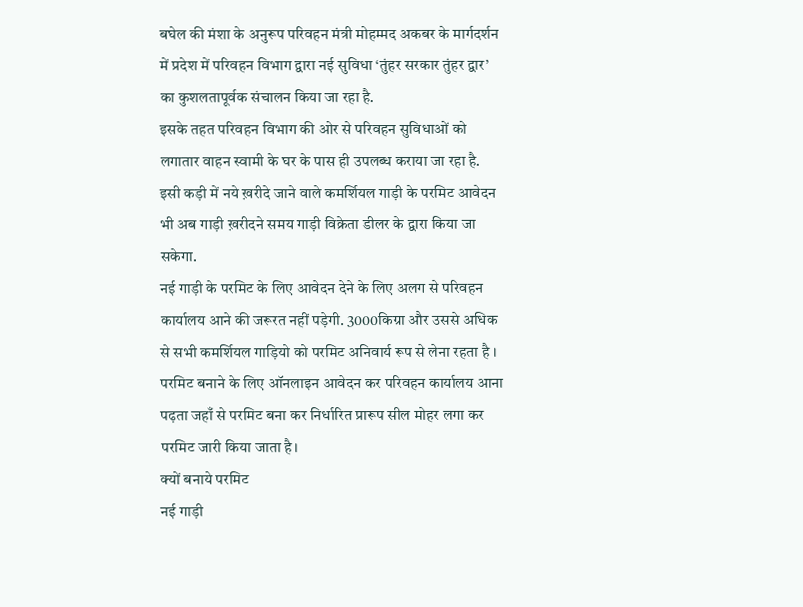बघेल की मंशा के अनुरूप परिवहन मंत्री मोहम्मद अकबर के मार्गदर्शन में प्रदेश में परिवहन विभाग द्वारा नई सुविधा ‘तुंहर सरकार तुंहर द्वार’ का कुशलतापूर्वक संचालन किया जा रहा है.
इसके तहत परिवहन विभाग की ओर से परिवहन सुविधाओं को लगातार वाहन स्वामी के घर के पास ही उपलब्ध कराया जा रहा है. इसी कड़ी में नये ख़रीदे जाने वाले कमर्शियल गाड़ी के परमिट आवेदन भी अब गाड़ी ख़रीदने समय गाड़ी विक्रेता डीलर के द्वारा किया जा सकेगा.
नई गाड़ी के परमिट के लिए आवेदन देने के लिए अलग से परिवहन कार्यालय आने की जरूरत नहीं पड़ेगी. 3000किग्रा और उससे अधिक से सभी कमर्शियल गाड़ियो को परमिट अनिवार्य रूप से लेना रहता है । परमिट बनाने के लिए ऑनलाइन आवेदन कर परिवहन कार्यालय आना पढ़ता जहाँ से परमिट बना कर निर्धारित प्रारूप सील मोहर लगा कर परमिट जारी किया जाता है।
क्यों बनाये परमिट
नई गाड़ी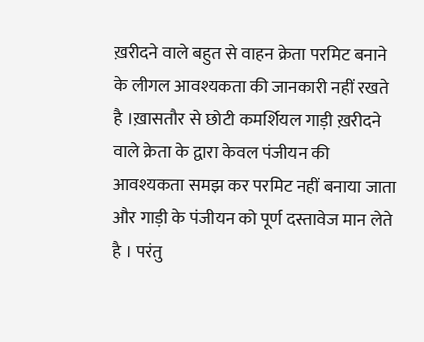ख़रीदने वाले बहुत से वाहन क्रेता परमिट बनाने के लीगल आवश्यकता की जानकारी नहीं रखते है ।ख़ासतौर से छोटी कमर्शियल गाड़ी ख़रीदने वाले क्रेता के द्वारा केवल पंजीयन की आवश्यकता समझ कर परमिट नहीं बनाया जाता और गाड़ी के पंजीयन को पूर्ण दस्तावेज मान लेते है । परंतु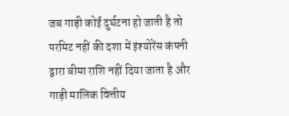जब गाड़ी कोई दुर्घटना हो जाती है तो परमिट नहीं की दशा में इंश्योरेंस कंपनी द्वारा बीमा राशि नहीं दिया जाता है और गाड़ी मालिक वित्तीय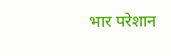भार परेशान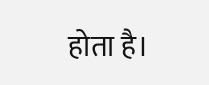होता है।